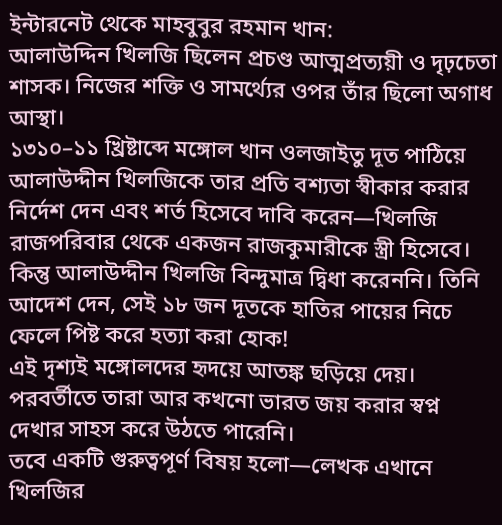ইন্টারনেট থেকে মাহবুবুর রহমান খান:
আলাউদ্দিন খিলজি ছিলেন প্রচণ্ড আত্মপ্রত্যয়ী ও দৃঢ়চেতা শাসক। নিজের শক্তি ও সামর্থ্যের ওপর তাঁর ছিলো অগাধ আস্থা।
১৩১০–১১ খ্রিষ্টাব্দে মঙ্গোল খান ওলজাইতু দূত পাঠিয়ে আলাউদ্দীন খিলজিকে তার প্রতি বশ্যতা স্বীকার করার নির্দেশ দেন এবং শর্ত হিসেবে দাবি করেন—খিলজি রাজপরিবার থেকে একজন রাজকুমারীকে স্ত্রী হিসেবে।
কিন্তু আলাউদ্দীন খিলজি বিন্দুমাত্র দ্বিধা করেননি। তিনি আদেশ দেন, সেই ১৮ জন দূতকে হাতির পায়ের নিচে ফেলে পিষ্ট করে হত্যা করা হোক!
এই দৃশ্যই মঙ্গোলদের হৃদয়ে আতঙ্ক ছড়িয়ে দেয়। পরবর্তীতে তারা আর কখনো ভারত জয় করার স্বপ্ন দেখার সাহস করে উঠতে পারেনি।
তবে একটি গুরুত্বপূর্ণ বিষয় হলো—লেখক এখানে খিলজির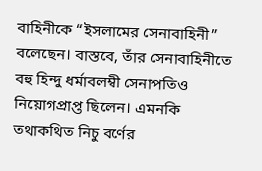বাহিনীকে “ইসলামের সেনাবাহিনী” বলেছেন। বাস্তবে, তাঁর সেনাবাহিনীতে বহু হিন্দু ধর্মাবলম্বী সেনাপতিও নিয়োগপ্রাপ্ত ছিলেন। এমনকি তথাকথিত নিচু বর্ণের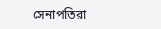সেনাপতিরা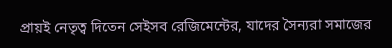প্রায়ই নেতৃত্ব দিতেন সেইসব রেজিমেন্টের, যাদের সৈন্যরা সমাজের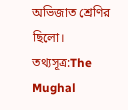অভিজাত শ্রেণির ছিলো।
তথ্যসূত্র:The Mughal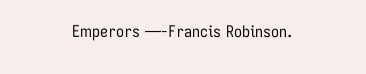Emperors —-Francis Robinson.